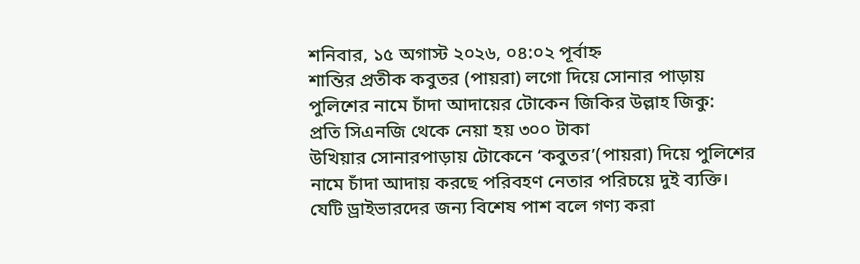শনিবার, ১৫ অগাস্ট ২০২৬, ০৪:০২ পূর্বাহ্ন
শান্তির প্রতীক কবুতর (পায়রা) লগো দিয়ে সোনার পাড়ায় পুলিশের নামে চাঁদা আদায়ের টোকেন জিকির উল্লাহ জিকু:
প্রতি সিএনজি থেকে নেয়া হয় ৩০০ টাকা
উখিয়ার সোনারপাড়ায় টোকেনে ‘কবুতর’(পায়রা) দিয়ে পুলিশের নামে চাঁদা আদায় করছে পরিবহণ নেতার পরিচয়ে দুই ব্যক্তি। যেটি ড্রাইভারদের জন্য বিশেষ পাশ বলে গণ্য করা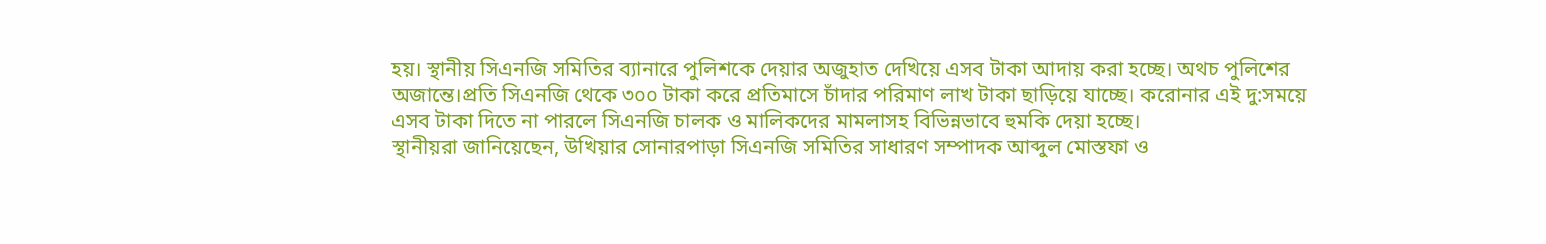হয়। স্থানীয় সিএনজি সমিতির ব্যানারে পুলিশকে দেয়ার অজুহাত দেখিয়ে এসব টাকা আদায় করা হচ্ছে। অথচ পুলিশের অজান্তে।প্রতি সিএনজি থেকে ৩০০ টাকা করে প্রতিমাসে চাঁদার পরিমাণ লাখ টাকা ছাড়িয়ে যাচ্ছে। করোনার এই দু:সময়ে এসব টাকা দিতে না পারলে সিএনজি চালক ও মালিকদের মামলাসহ বিভিন্নভাবে হুমকি দেয়া হচ্ছে।
স্থানীয়রা জানিয়েছেন, উখিয়ার সোনারপাড়া সিএনজি সমিতির সাধারণ সম্পাদক আব্দুল মোস্তফা ও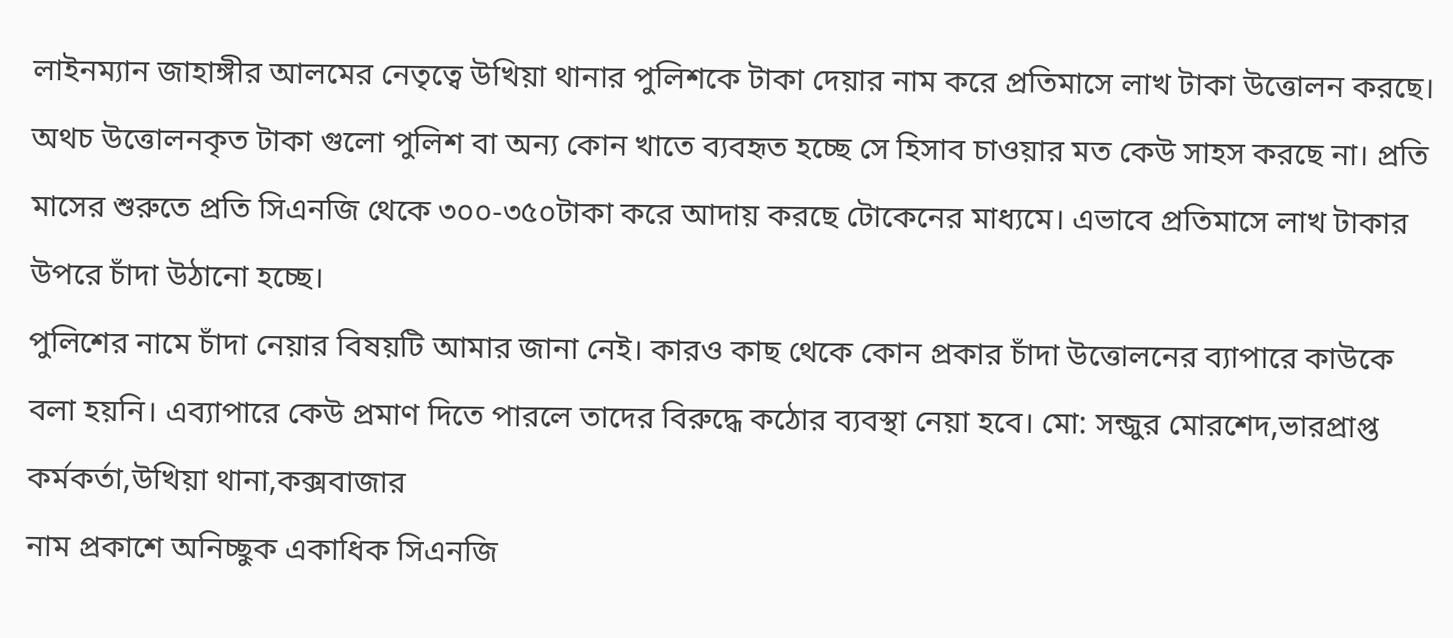লাইনম্যান জাহাঙ্গীর আলমের নেতৃত্বে উখিয়া থানার পুলিশকে টাকা দেয়ার নাম করে প্রতিমাসে লাখ টাকা উত্তোলন করছে। অথচ উত্তোলনকৃত টাকা গুলো পুলিশ বা অন্য কোন খাতে ব্যবহৃত হচ্ছে সে হিসাব চাওয়ার মত কেউ সাহস করছে না। প্রতি মাসের শুরুতে প্রতি সিএনজি থেকে ৩০০-৩৫০টাকা করে আদায় করছে টোকেনের মাধ্যমে। এভাবে প্রতিমাসে লাখ টাকার উপরে চাঁদা উঠানো হচ্ছে।
পুলিশের নামে চাঁদা নেয়ার বিষয়টি আমার জানা নেই। কারও কাছ থেকে কোন প্রকার চাঁদা উত্তোলনের ব্যাপারে কাউকে বলা হয়নি। এব্যাপারে কেউ প্রমাণ দিতে পারলে তাদের বিরুদ্ধে কঠোর ব্যবস্থা নেয়া হবে। মো: সন্জুর মোরশেদ,ভারপ্রাপ্ত কর্মকর্তা,উখিয়া থানা,কক্সবাজার
নাম প্রকাশে অনিচ্ছুক একাধিক সিএনজি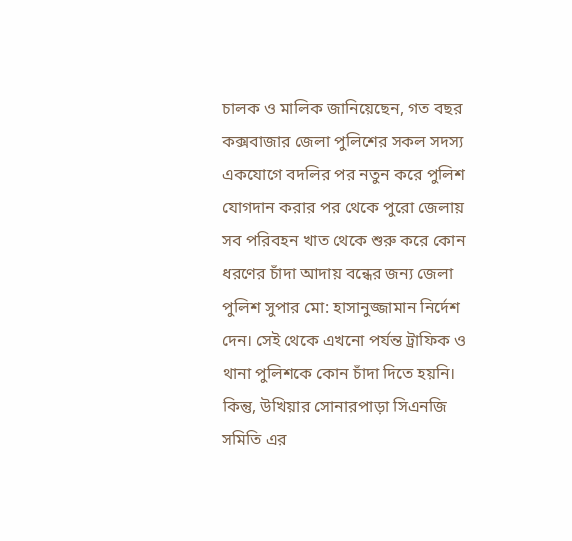চালক ও মালিক জানিয়েছেন, গত বছর কক্সবাজার জেলা পুলিশের সকল সদস্য একযোগে বদলির পর নতুন করে পুলিশ যোগদান করার পর থেকে পুরো জেলায় সব পরিবহন খাত থেকে শুরু করে কোন ধরণের চাঁদা আদায় বন্ধের জন্য জেলা পুলিশ সুপার মো: হাসানুজ্জামান নির্দেশ দেন। সেই থেকে এখনো পর্যন্ত ট্রাফিক ও থানা পুলিশকে কোন চাঁদা দিতে হয়নি। কিন্তু, উখিয়ার সোনারপাড়া সিএনজি সমিতি এর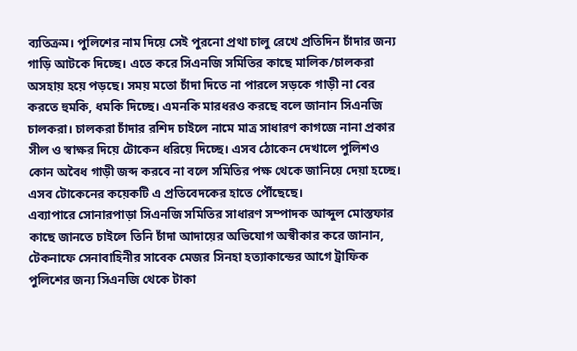ব্যতিক্রম। পুলিশের নাম দিয়ে সেই পুরনো প্রথা চালু রেখে প্রতিদিন চাঁদার জন্য গাড়ি আটকে দিচ্ছে। এতে করে সিএনজি সমিতির কাছে মালিক/চালকরা অসহায় হয়ে পড়ছে। সময় মতো চাঁদা দিতে না পারলে সড়কে গাড়ী না বের করতে হুমকি, ধমকি দিচ্ছে। এমনকি মারধরও করছে বলে জানান সিএনজি চালকরা। চালকরা চাঁদার রশিদ চাইলে নামে মাত্র সাধারণ কাগজে নানা প্রকার সীল ও স্বাক্ষর দিয়ে টোকেন ধরিয়ে দিচ্ছে। এসব ঠোকেন দেখালে পুলিশও কোন অবৈধ গাড়ী জব্দ করবে না বলে সমিতির পক্ষ থেকে জানিয়ে দেয়া হচ্ছে। এসব টোকেনের কয়েকটি এ প্রতিবেদকের হাতে পৌঁছেছে।
এব্যাপারে সোনারপাড়া সিএনজি সমিতির সাধারণ সম্পাদক আব্দুল মোস্তফার কাছে জানতে চাইলে তিনি চাঁদা আদায়ের অভিযোগ অস্বীকার করে জানান, টেকনাফে সেনাবাহিনীর সাবেক মেজর সিনহা হত্যাকান্ডের আগে ট্রাফিক পুলিশের জন্য সিএনজি থেকে টাকা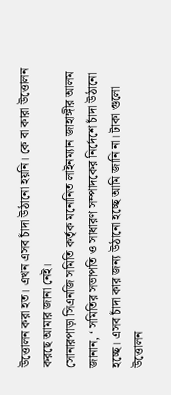উত্তোলন করা হত। এখন এসব চাঁদা উঠানো হয়নি। কে বা কারা উত্তোলন করছে আমার জানা নেই।
সোনারপাড়া সিএনজি সমিতি কর্তৃক মনোনিত লাইনম্যান জাহাঙ্গীর আলম জানান, ‘ সমিতির সভাপতি ও সাধারণ সম্পাদকের নির্দেশে চাঁদা উঠানো হচ্ছে। এসব চাঁদা কার জন্য উঠানো হচ্ছে আমি জানি না। টাকা গুলো উত্তোলন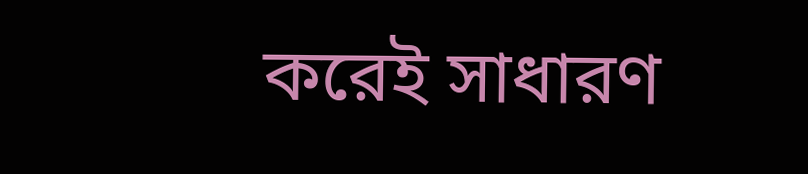করেই সাধারণ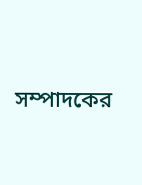সম্পাদকের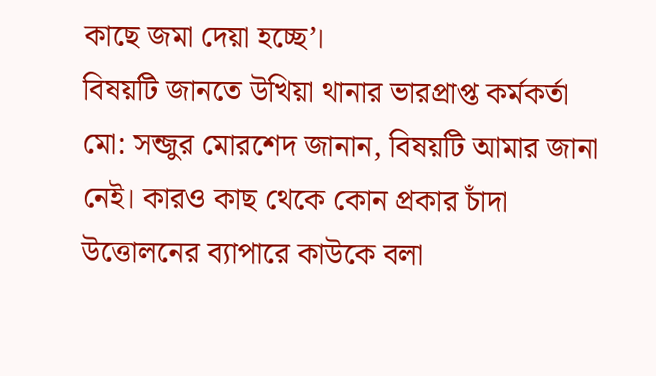কাছে জমা দেয়া হচ্ছে’।
বিষয়টি জানতে উখিয়া থানার ভারপ্রাপ্ত কর্মকর্তা মো: সন্জুর মোরশেদ জানান, বিষয়টি আমার জানা নেই। কারও কাছ থেকে কোন প্রকার চাঁদা উত্তোলনের ব্যাপারে কাউকে বলা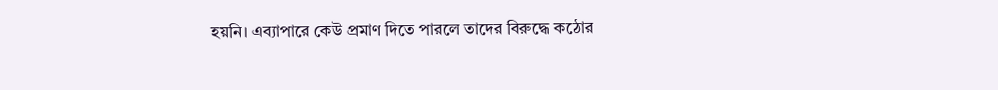হয়নি। এব্যাপারে কেউ প্রমাণ দিতে পারলে তাদের বিরুদ্ধে কঠোর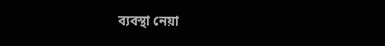ব্যবস্থা নেয়া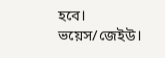হবে।
ভয়েস/জেইউ।